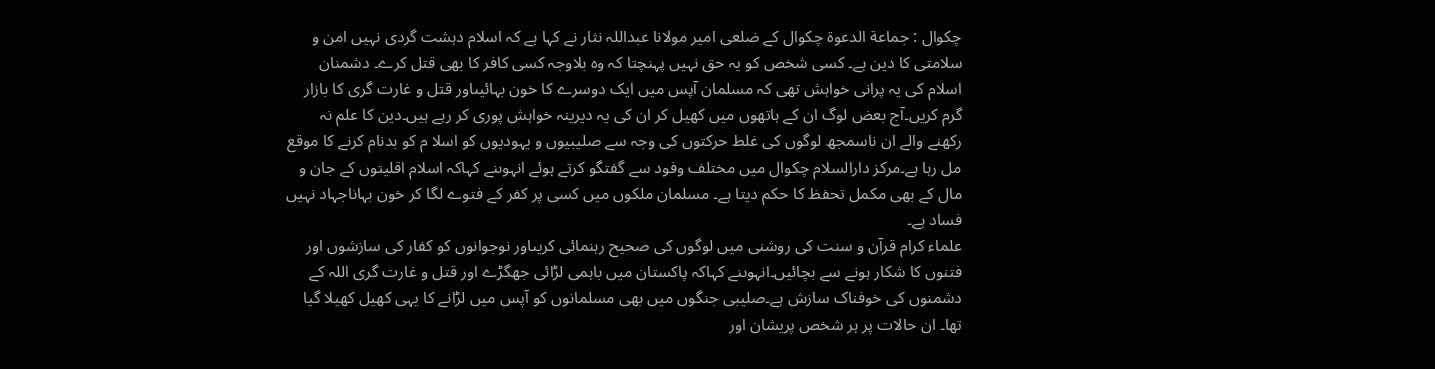چکوال : جماعة الدعوة چکوال کے ضلعی امیر مولانا عبداللہ نثار نے کہا ہے کہ اسلام دہشت گردی نہیں امن و سلامتی کا دین ہے۔ کسی شخص کو یہ حق نہیں پہنچتا کہ وہ بلاوجہ کسی کافر کا بھی قتل کرے۔ دشمنان اسلام کی یہ پرانی خواہش تھی کہ مسلمان آپس میں ایک دوسرے کا خون بہائیںاور قتل و غارت گری کا بازار گرم کریں۔آج بعض لوگ ان کے ہاتھوں میں کھیل کر ان کی یہ دیرینہ خواہش پوری کر رہے ہیں۔دین کا علم نہ رکھنے والے ان ناسمجھ لوگوں کی غلط حرکتوں کی وجہ سے صلیبیوں و یہودیوں کو اسلا م کو بدنام کرنے کا موقع مل رہا ہے۔مرکز دارالسلام چکوال میں مختلف وفود سے گفتگو کرتے ہوئے انہوںنے کہاکہ اسلام اقلیتوں کے جان و مال کے بھی مکمل تحفظ کا حکم دیتا ہے۔ مسلمان ملکوں میں کسی پر کفر کے فتوے لگا کر خون بہاناجہاد نہیں فساد ہے۔
علماء کرام قرآن و سنت کی روشنی میں لوگوں کی صحیح رہنمائی کریںاور نوجوانوں کو کفار کی سازشوں اور فتنوں کا شکار ہونے سے بچائیں۔انہوںنے کہاکہ پاکستان میں باہمی لڑائی جھگڑے اور قتل و غارت گری اللہ کے دشمنوں کی خوفناک سازش ہے۔صلیبی جنگوں میں بھی مسلمانوں کو آپس میں لڑانے کا یہی کھیل کھیلا گیا تھا۔ ان حالات پر ہر شخص پریشان اور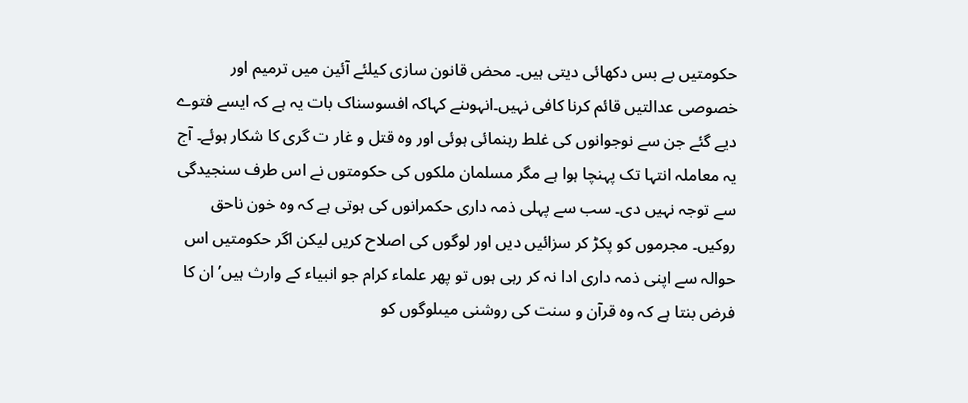حکومتیں بے بس دکھائی دیتی ہیں۔ محض قانون سازی کیلئے آئین میں ترمیم اور خصوصی عدالتیں قائم کرنا کافی نہیں۔انہوںنے کہاکہ افسوسناک بات یہ ہے کہ ایسے فتوے دیے گئے جن سے نوجوانوں کی غلط رہنمائی ہوئی اور وہ قتل و غار ت گری کا شکار ہوئے۔ آج یہ معاملہ انتہا تک پہنچا ہوا ہے مگر مسلمان ملکوں کی حکومتوں نے اس طرف سنجیدگی سے توجہ نہیں دی۔ سب سے پہلی ذمہ داری حکمرانوں کی ہوتی ہے کہ وہ خون ناحق روکیں۔ مجرموں کو پکڑ کر سزائیں دیں اور لوگوں کی اصلاح کریں لیکن اگر حکومتیں اس حوالہ سے اپنی ذمہ داری ادا نہ کر رہی ہوں تو پھر علماء کرام جو انبیاء کے وارث ہیں’ ان کا فرض بنتا ہے کہ وہ قرآن و سنت کی روشنی میںلوگوں کو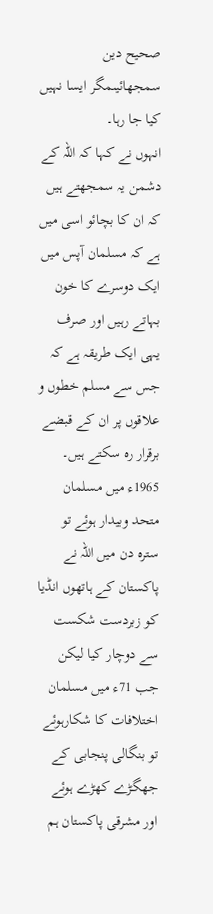صحیح دین سمجھائیںمگر ایسا نہیں کیا جا رہا۔
انہوں نے کہا کہ اللہ کے دشمن یہ سمجھتے ہیں کہ ان کا بچائو اسی میں ہے کہ مسلمان آپس میں ایک دوسرے کا خون بہاتے رہیں اور صرف یہی ایک طریقہ ہے کہ جس سے مسلم خطوں و علاقوں پر ان کے قبضے برقرار رہ سکتے ہیں۔ 1965ء میں مسلمان متحد وبیدار ہوئے تو سترہ دن میں اللہ نے پاکستان کے ہاتھوں انڈیا کو زبردست شکست سے دوچار کیا لیکن جب 71ء میں مسلمان اختلافات کا شکارہوئے تو بنگالی پنجابی کے جھگڑے کھڑے ہوئے اور مشرقی پاکستان ہم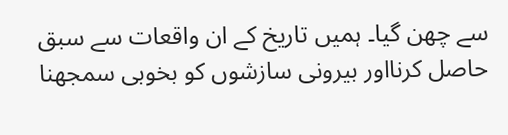سے چھن گیا۔ ہمیں تاریخ کے ان واقعات سے سبق حاصل کرنااور بیرونی سازشوں کو بخوبی سمجھنا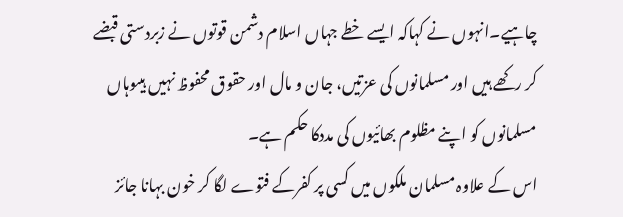چاہیے۔انہوں نے کہاکہ ایسے خطے جہاں اسلام دشمن قوتوں نے زبردستی قبضے کر رکھے ہیں اور مسلمانوں کی عزتیں، جان و مال اور حقوق محفوظ نہیں ہیںوہاں مسلمانوں کو اپنے مظلوم بھائیوں کی مددکا حکم ہے۔
اس کے علاوہ مسلمان ملکوں میں کسی پر کفرکے فتوے لگا کر خون بہانا جائز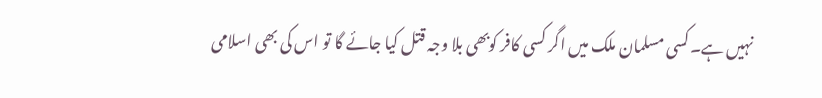نہیں ہے۔کسی مسلمان ملک میں اگر کسی کافر کوبھی بلا وجہ قتل کیا جائے گا تو اس کی بھی اسلامی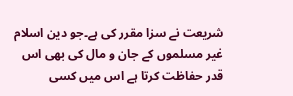شریعت نے سزا مقرر کی ہے۔جو دین اسلام غیر مسلموں کے جان و مال کی بھی اس قدر حفاظت کرتا ہے اس میں کسی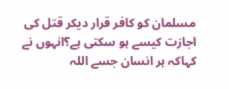مسلمان کو کافر قرار دیکر قتل کی اجازت کیسے ہو سکتی ہے؟انہوں نے کہاکہ ہر انسان جسے اللہ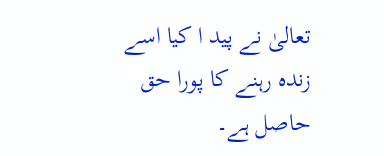تعالیٰ نے پید ا کیا اسے زندہ رہنے کا پورا حق حاصل ہے۔